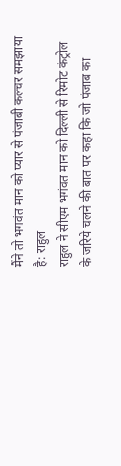मैंने तो भगवंत मान को प्यार से पंजाबी कल्चर समझाया है: राहुल
राहुल ने सीएम भगंवत मान को दिल्ली से रिमोट कंट्रोल के जरिये चलने की बात पर कहा कि जो पंजाब का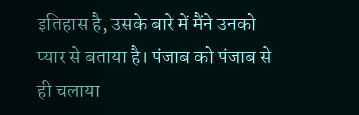इतिहास है, उसके बारे में मैंने उनको प्यार से बताया है। पंजाब को पंजाब से ही चलाया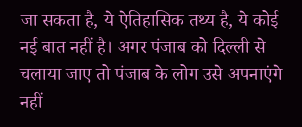जा सकता है, ये ऐतिहासिक तथ्य है, ये कोई नई बात नहीं है। अगर पंजाब को दिल्ली से चलाया जाए तो पंजाब के लोग उसे अपनाएंगे नहीं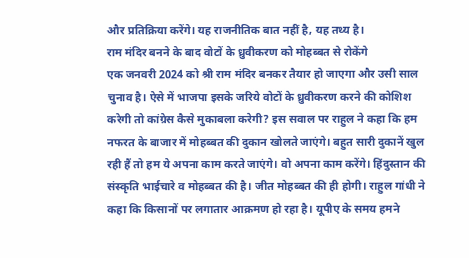और प्रतिक्रिया करेंगे। यह राजनीतिक बात नहीं है, यह तथ्य है।
राम मंदिर बनने के बाद वोटों के ध्रुवीकरण को मोहब्बत से रोकेंगे
एक जनवरी 2024 को श्री राम मंदिर बनकर तैयार हो जाएगा और उसी साल चुनाव है। ऐसे में भाजपा इसके जरिये वोटों के ध्रुवीकरण करने की कोशिश करेगी तो कांग्रेस कैसे मुकाबला करेगी? इस सवाल पर राहुल ने कहा कि हम नफरत के बाजार में मोहब्बत की दुकान खोलते जाएंगे। बहुत सारी दुकानें खुल रही हैं तो हम ये अपना काम करते जाएंगे। वो अपना काम करेंगे। हिंदुस्तान की संस्कृति भाईचारे व मोहब्बत की है। जीत मोहब्बत की ही होगी। राहुल गांधी ने कहा कि किसानों पर लगातार आक्रमण हो रहा है। यूपीए के समय हमने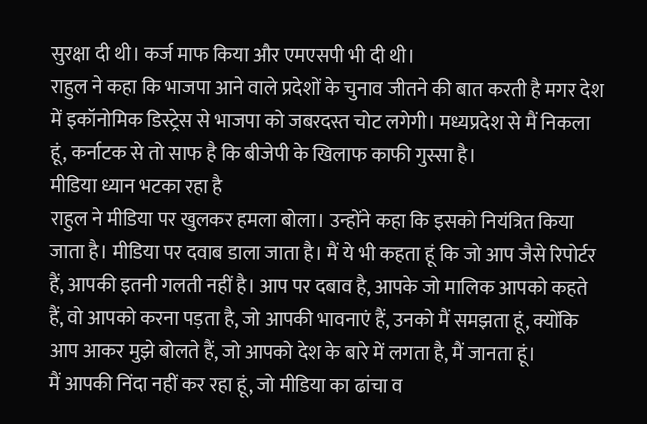सुरक्षा दी थी। कर्ज माफ किया और एमएसपी भी दी थी।
राहुल ने कहा कि भाजपा आने वाले प्रदेशों के चुनाव जीतने की बात करती है मगर देश में इकॉनोमिक डिस्ट्रेस से भाजपा को जबरदस्त चोट लगेगी। मध्यप्रदेश से मैं निकला हूं, कर्नाटक से तो साफ है कि बीजेपी के खिलाफ काफी गुस्सा है।
मीडिया ध्यान भटका रहा है
राहुल ने मीडिया पर खुलकर हमला बोला। उन्होंने कहा कि इसको नियंत्रित किया जाता है। मीडिया पर दवाब डाला जाता है। मैं ये भी कहता हूं कि जो आप जैसे रिपोर्टर हैं, आपकी इतनी गलती नहीं है। आप पर दबाव है, आपके जो मालिक आपको कहते हैं, वो आपको करना पड़ता है, जो आपकी भावनाएं हैं, उनको मैं समझता हूं, क्योंकि आप आकर मुझे बोलते हैं, जो आपको देश के बारे में लगता है, मैं जानता हूं।
मैं आपकी निंदा नहीं कर रहा हूं, जो मीडिया का ढांचा व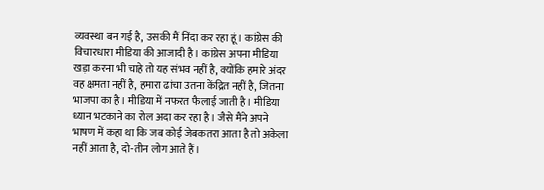व्यवस्था बन गई है, उसकी मैं निंदा कर रहा हूं। कांग्रेस की विचारधारा मीडिया की आजादी है। कांग्रेस अपना मीडिया खड़ा करना भी चाहे तो यह संभव नहीं है, क्योंकि हमारे अंदर वह क्षमता नहीं है, हमारा ढांचा उतना केंद्रित नहीं है, जितना भाजपा का है। मीडिया में नफरत फैलाई जाती है। मीडिया ध्यान भटकाने का रोल अदा कर रहा है। जैसे मैंने अपने भाषण में कहा था कि जब कोई जेबकतरा आता है तो अकेला नहीं आता है, दो-तीन लोग आते हैं।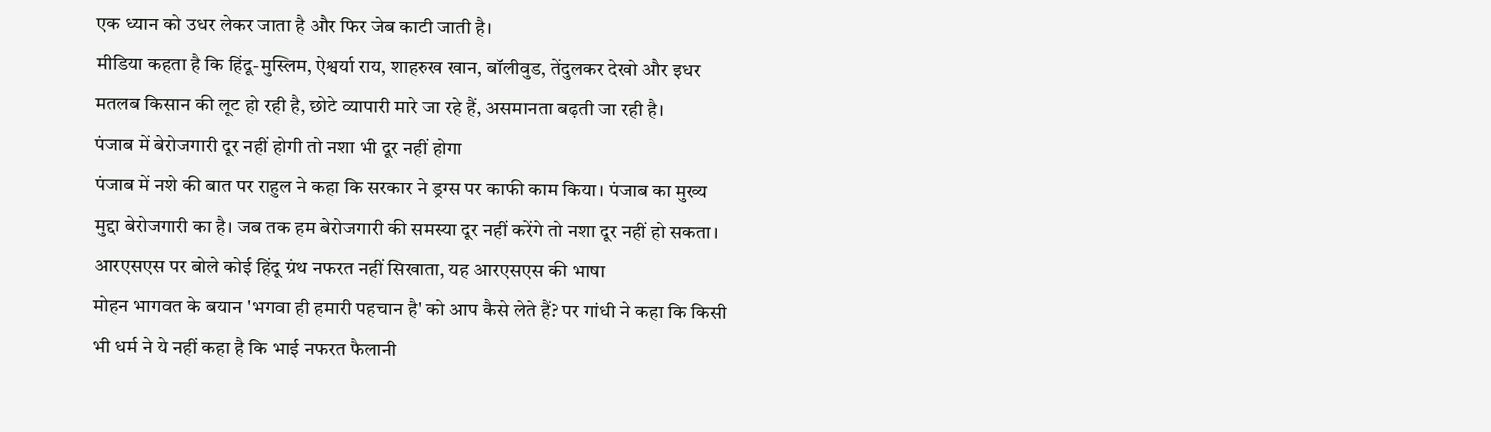एक ध्यान को उधर लेकर जाता है और फिर जेब काटी जाती है।
मीडिया कहता है कि हिंदू-मुस्लिम, ऐश्वर्या राय, शाहरुख खान, बॉलीवुड, तेंदुलकर देखो और इधर मतलब किसान की लूट हो रही है, छोटे व्यापारी मारे जा रहे हैं, असमानता बढ़ती जा रही है।
पंजाब में बेरोजगारी दूर नहीं होगी तो नशा भी दूर नहीं होगा
पंजाब में नशे की बात पर राहुल ने कहा कि सरकार ने ड्रग्स पर काफी काम किया। पंजाब का मुख्य मुद्दा बेरोजगारी का है। जब तक हम बेरोजगारी की समस्या दूर नहीं करेंगे तो नशा दूर नहीं हो सकता।
आरएसएस पर बोले कोई हिंदू ग्रंथ नफरत नहीं सिखाता, यह आरएसएस की भाषा
मोहन भागवत के बयान 'भगवा ही हमारी पहचान है' को आप कैसे लेते हैं? पर गांधी ने कहा कि किसी भी धर्म ने ये नहीं कहा है कि भाई नफरत फैलानी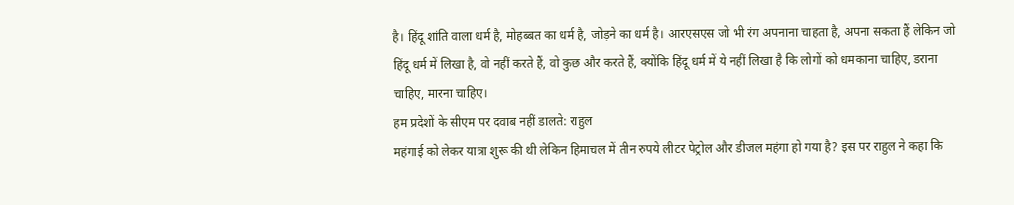है। हिंदू शांति वाला धर्म है, मोहब्बत का धर्म है, जोड़ने का धर्म है। आरएसएस जो भी रंग अपनाना चाहता है, अपना सकता हैं लेकिन जो हिंदू धर्म में लिखा है, वो नहीं करते हैं, वो कुछ और करते हैं, क्योंकि हिंदू धर्म में ये नहीं लिखा है कि लोगों को धमकाना चाहिए, डराना चाहिए, मारना चाहिए।
हम प्रदेशों के सीएम पर दवाब नहीं डालते: राहुल
महंगाई को लेकर यात्रा शुरू की थी लेकिन हिमाचल में तीन रुपये लीटर पेट्रोल और डीजल महंगा हो गया है? इस पर राहुल ने कहा कि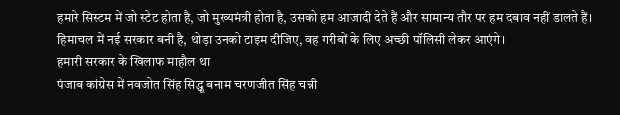हमारे सिस्टम में जो स्टेट होता है, जो मुख्यमंत्री होता है, उसको हम आजादी देते हैं और सामान्य तौर पर हम दबाव नहीं डालते हैं। हिमाचल में नई सरकार बनी है, थोड़ा उनको टाइम दीजिए, वह गरीबों के लिए अच्छी पॉलिसी लेकर आएंगे।
हमारी सरकार के खिलाफ माहौल था
पंजाब कांग्रेस में नवजोत सिंह सिद्धू बनाम चरणजीत सिंह चन्नी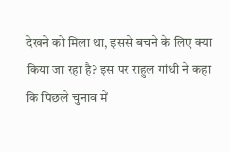देखने को मिला था, इससे बचने के लिए क्या किया जा रहा है? इस पर राहुल गांधी ने कहा कि पिछले चुनाव में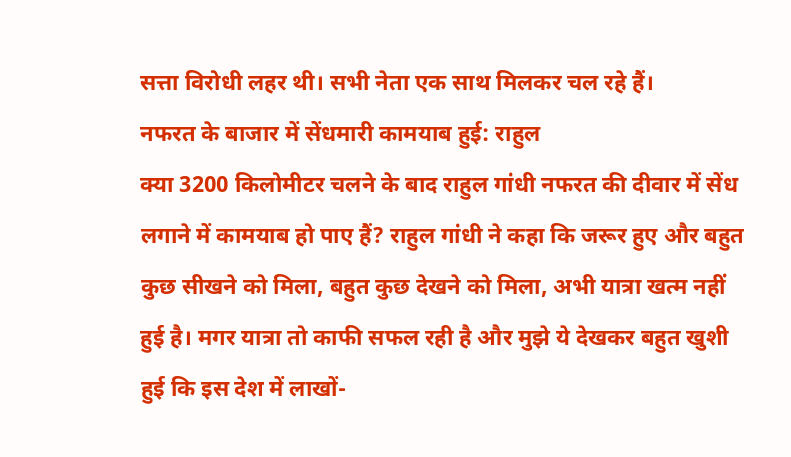सत्ता विरोधी लहर थी। सभी नेता एक साथ मिलकर चल रहे हैं।
नफरत के बाजार में सेंधमारी कामयाब हुई: राहुल
क्या 3200 किलोमीटर चलने के बाद राहुल गांधी नफरत की दीवार में सेंध लगाने में कामयाब हो पाए हैं? राहुल गांधी ने कहा कि जरूर हुए और बहुत कुछ सीखने को मिला, बहुत कुछ देखने को मिला, अभी यात्रा खत्म नहीं हुई है। मगर यात्रा तो काफी सफल रही है और मुझे ये देखकर बहुत खुशी हुई कि इस देश में लाखों-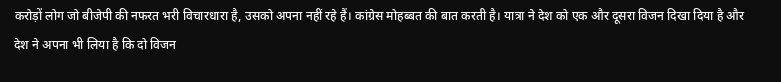करोड़ों लोग जो बीजेपी की नफरत भरी विचारधारा है, उसको अपना नहीं रहे हैं। कांग्रेस मोहब्बत की बात करती है। यात्रा ने देश को एक और दूसरा विजन दिखा दिया है और देश ने अपना भी लिया है कि दो विजन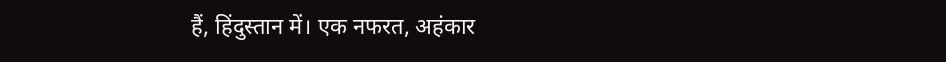हैं, हिंदुस्तान में। एक नफरत, अहंकार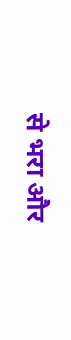से भरा और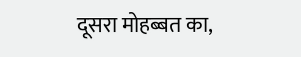दूसरा मोहब्बत का,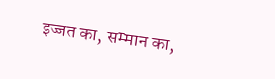इज्जत का, सम्मान का,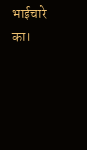भाईचारे का।